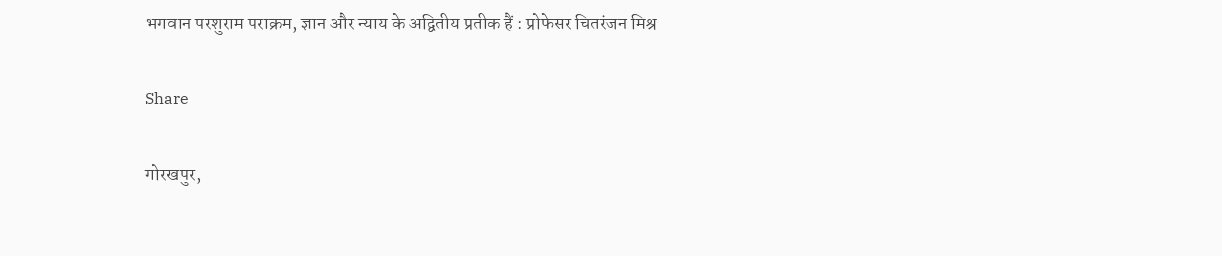भगवान परशुराम पराक्रम, ज्ञान और न्याय के अद्वितीय प्रतीक हैं : प्रोफेसर चितरंजन मिश्र

Share

गोरखपुर,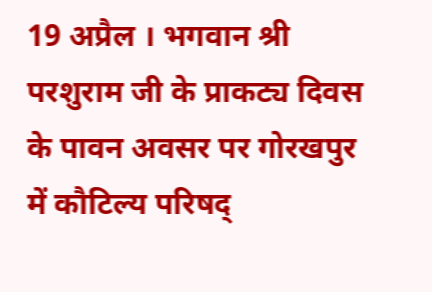19 अप्रैल । भगवान श्री परशुराम जी के प्राकट्य दिवस के पावन अवसर पर गोरखपुर में कौटिल्य परिषद्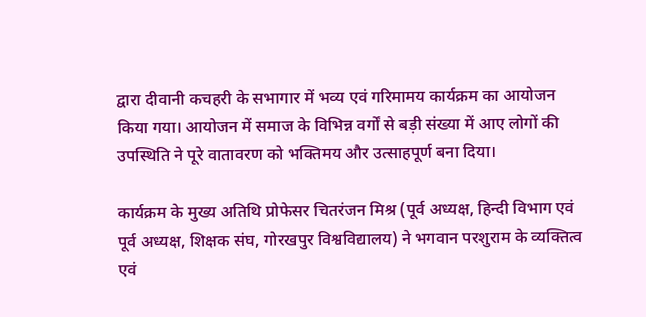द्वारा दीवानी कचहरी के सभागार में भव्य एवं गरिमामय कार्यक्रम का आयोजन किया गया। आयोजन में समाज के विभिन्न वर्गों से बड़ी संख्या में आए लोगों की उपस्थिति ने पूरे वातावरण को भक्तिमय और उत्साहपूर्ण बना दिया।

कार्यक्रम के मुख्य अतिथि प्रोफेसर चितरंजन मिश्र (पूर्व अध्यक्ष, हिन्दी विभाग एवं पूर्व अध्यक्ष, शिक्षक संघ, गोरखपुर विश्वविद्यालय) ने भगवान परशुराम के व्यक्तित्व एवं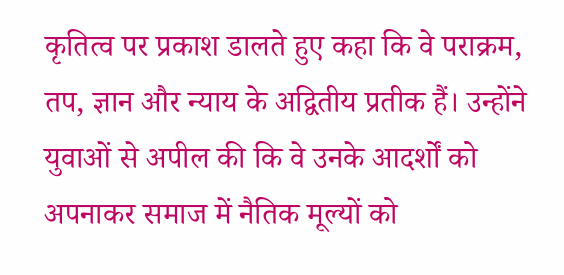कृतित्व पर प्रकाश डालते हुए कहा कि वे पराक्रम, तप, ज्ञान और न्याय के अद्वितीय प्रतीक हैं। उन्होंने युवाओं से अपील की कि वे उनके आदर्शों को अपनाकर समाज में नैतिक मूल्यों को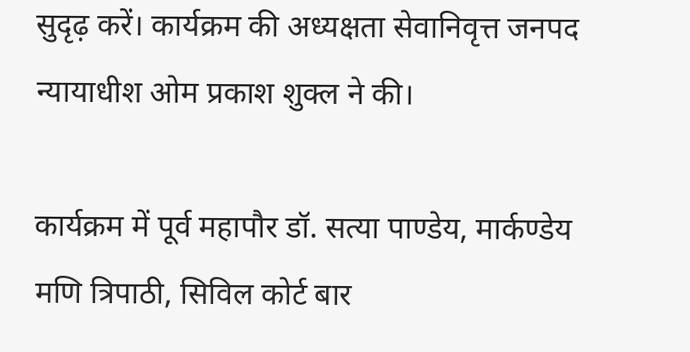सुदृढ़ करें। कार्यक्रम की अध्यक्षता सेवानिवृत्त जनपद न्यायाधीश ओम प्रकाश शुक्ल ने की।

कार्यक्रम में पूर्व महापौर डॉ. सत्या पाण्डेय, मार्कण्डेय मणि त्रिपाठी, सिविल कोर्ट बार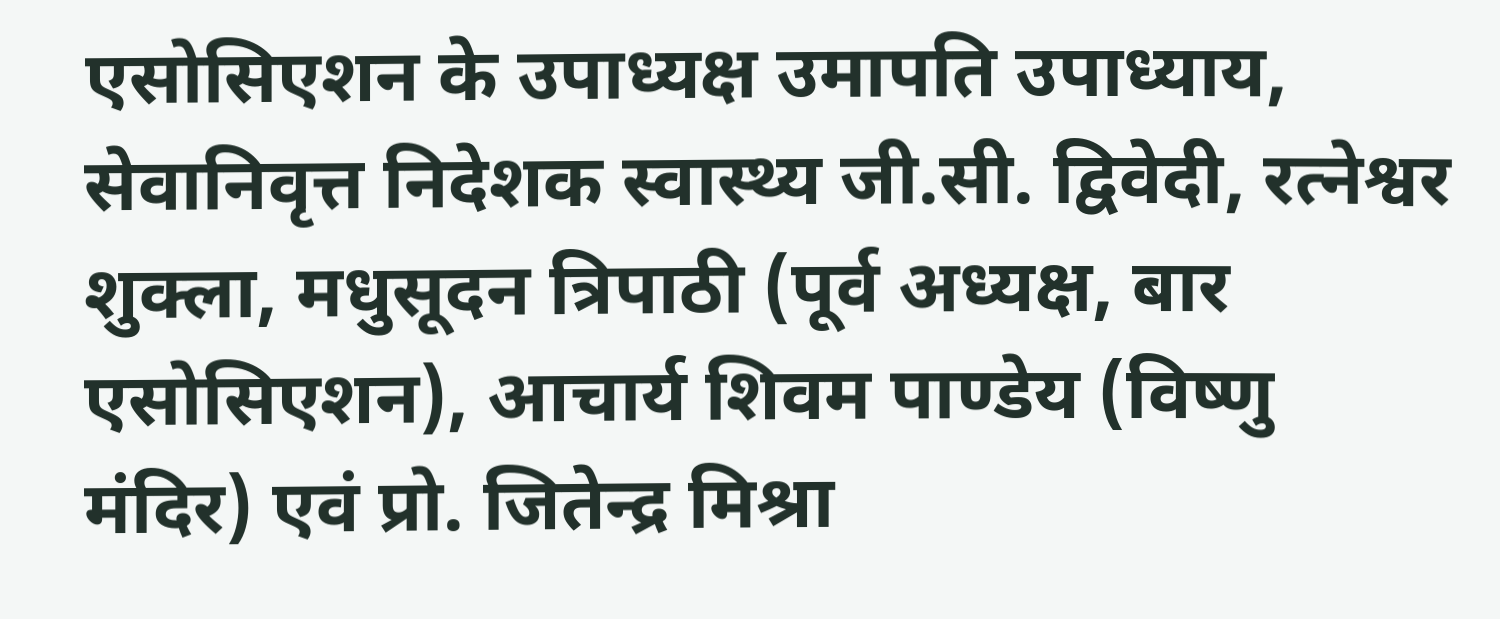एसोसिएशन के उपाध्यक्ष उमापति उपाध्याय, सेवानिवृत्त निदेशक स्वास्थ्य जी.सी. द्विवेदी, रत्नेश्वर शुक्ला, मधुसूदन त्रिपाठी (पूर्व अध्यक्ष, बार एसोसिएशन), आचार्य शिवम पाण्डेय (विष्णु मंदिर) एवं प्रो. जितेन्द्र मिश्रा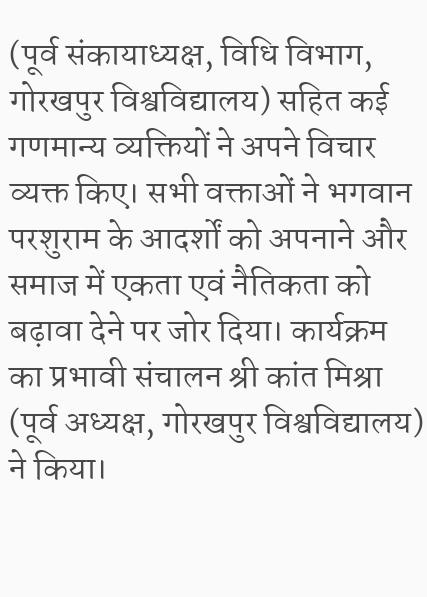(पूर्व संकायाध्यक्ष, विधि विभाग, गोरखपुर विश्वविद्यालय) सहित कई गणमान्य व्यक्तियों ने अपने विचार व्यक्त किए। सभी वक्ताओं ने भगवान परशुराम के आदर्शों को अपनाने और समाज में एकता एवं नैतिकता को बढ़ावा देने पर जोर दिया। कार्यक्रम का प्रभावी संचालन श्री कांत मिश्रा (पूर्व अध्यक्ष, गोरखपुर विश्वविद्यालय) ने किया।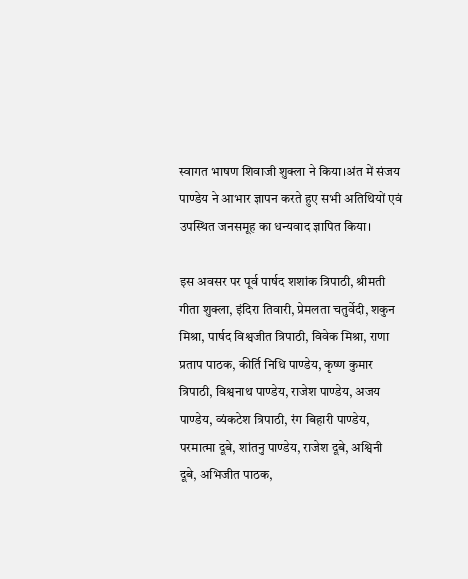स्वागत भाषण शिवाजी शुक्ला ने किया।अंत में संजय पाण्डेय ने आभार ज्ञापन करते हुए सभी अतिथियों एवं उपस्थित जनसमूह का धन्यवाद ज्ञापित किया।

इस अवसर पर पूर्व पार्षद शशांक त्रिपाठी, श्रीमती गीता शुक्ला, इंदिरा तिवारी, प्रेमलता चतुर्वेदी, शकुन मिश्रा, पार्षद विश्वजीत त्रिपाठी, विवेक मिश्रा, राणा प्रताप पाठक, कीर्ति निधि पाण्डेय, कृष्ण कुमार त्रिपाठी, विश्वनाथ पाण्डेय, राजेश पाण्डेय, अजय पाण्डेय, व्यंकटेश त्रिपाठी, रंग बिहारी पाण्डेय, परमात्मा दूबे, शांतनु पाण्डेय, राजेश दूबे, अश्विनी दूबे, अभिजीत पाठक,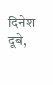दिनेश दूबे,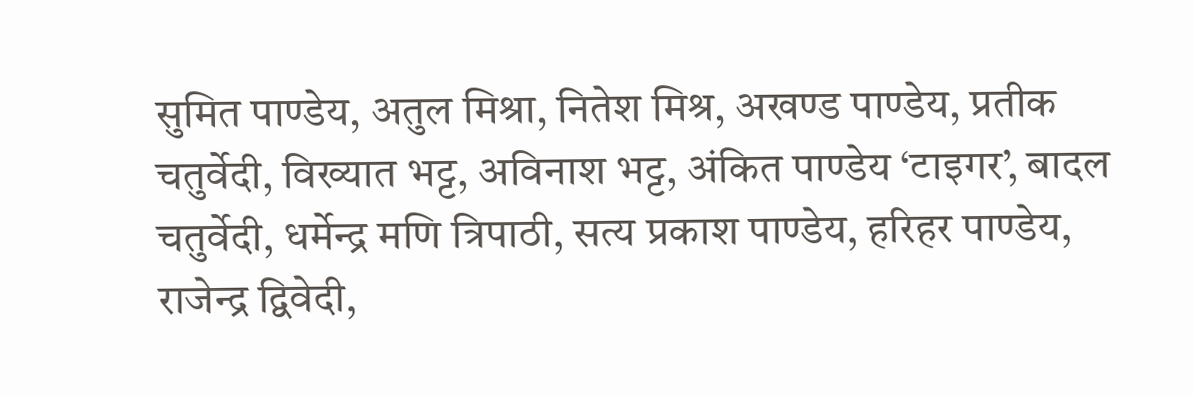सुमित पाण्डेय, अतुल मिश्रा, नितेश मिश्र, अखण्ड पाण्डेय, प्रतीक चतुर्वेदी, विख्यात भट्ट, अविनाश भट्ट, अंकित पाण्डेय ‘टाइगर’, बादल चतुर्वेदी, धर्मेन्द्र मणि त्रिपाठी, सत्य प्रकाश पाण्डेय, हरिहर पाण्डेय, राजेन्द्र द्विवेदी,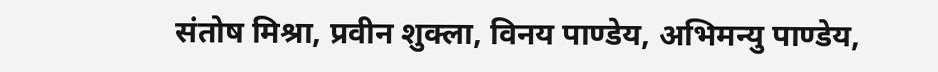संतोष मिश्रा, प्रवीन शुक्ला, विनय पाण्डेय, अभिमन्यु पाण्डेय,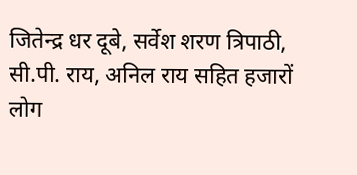जितेन्द्र धर दूबे, सर्वेश शरण त्रिपाठी, सी.पी. राय, अनिल राय सहित हजारों लोग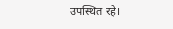उपस्थित रहे।